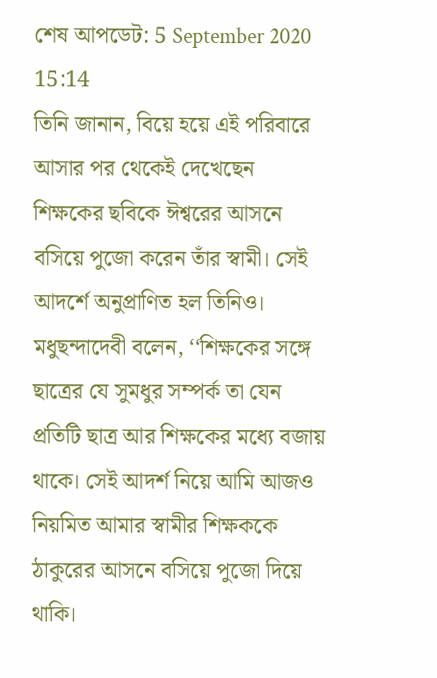শেষ আপডেট: 5 September 2020 15:14
তিনি জানান, বিয়ে হয়ে এই পরিবারে আসার পর থেকেই দেখেছেন শিক্ষকের ছবিকে ঈশ্বরের আসনে বসিয়ে পুজো করেন তাঁর স্বামী। সেই আদর্শে অনুপ্রাণিত হল তিনিও। মধুছন্দাদেবী বলেন, ‘‘শিক্ষকের সঙ্গে ছাত্রের যে সুমধুর সম্পর্ক তা যেন প্রতিটি ছাত্র আর শিক্ষকের মধ্যে বজায় থাকে। সেই আদর্শ নিয়ে আমি আজও নিয়মিত আমার স্বামীর শিক্ষককে ঠাকুরের আসনে বসিয়ে পুজো দিয়ে থাকি।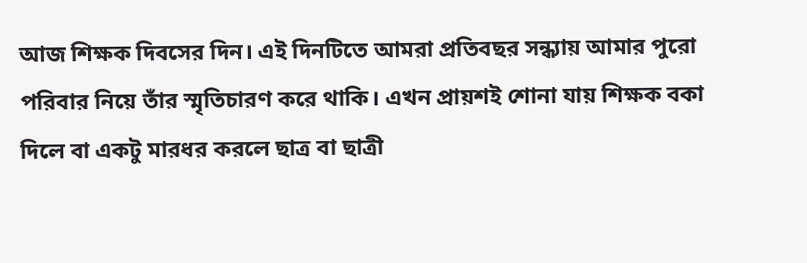আজ শিক্ষক দিবসের দিন। এই দিনটিতে আমরা প্রতিবছর সন্ধ্যায় আমার পুরো পরিবার নিয়ে তাঁর স্মৃতিচারণ করে থাকি। এখন প্রায়শই শোনা যায় শিক্ষক বকা দিলে বা একটু মারধর করলে ছাত্র বা ছাত্রী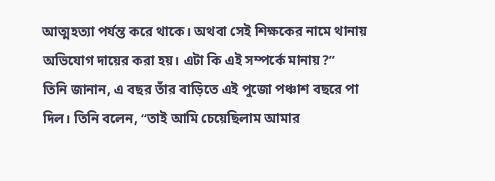আত্মহত্যা পর্যন্ত করে থাকে। অথবা সেই শিক্ষকের নামে থানায় অভিযোগ দায়ের করা হয়। এটা কি এই সম্পর্কে মানায়?’’
তিনি জানান, এ বছর তাঁর বাড়িতে এই পুজো পঞ্চাশ বছরে পা দিল। তিনি বলেন, ‘‘তাই আমি চেয়েছিলাম আমার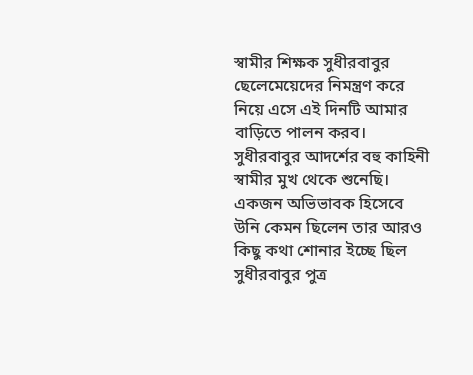স্বামীর শিক্ষক সুধীরবাবুর ছেলেমেয়েদের নিমন্ত্রণ করে নিয়ে এসে এই দিনটি আমার বাড়িতে পালন করব। সুধীরবাবুর আদর্শের বহু কাহিনী স্বামীর মুখ থেকে শুনেছি। একজন অভিভাবক হিসেবে উনি কেমন ছিলেন তার আরও কিছু কথা শোনার ইচ্ছে ছিল সুধীরবাবুর পুত্র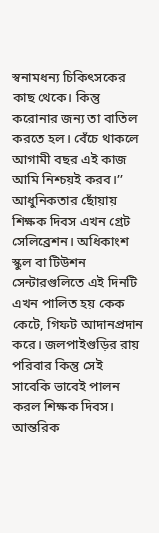স্বনামধন্য চিকিৎসকের কাছ থেকে। কিন্তু করোনার জন্য তা বাতিল করতে হল। বেঁচে থাকলে আগামী বছর এই কাজ আমি নিশ্চয়ই করব।’’
আধুনিকতার ছোঁয়ায় শিক্ষক দিবস এখন গ্রেট সেলিব্রেশন। অধিকাংশ স্কুল বা টিউশন সেন্টারগুলিতে এই দিনটি এখন পালিত হয় কেক কেটে, গিফট আদানপ্রদান করে। জলপাইগুড়ির রায় পরিবার কিন্তু সেই সাবেকি ভাবেই পালন করল শিক্ষক দিবস। আন্তরিক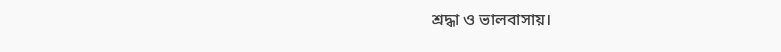শ্রদ্ধা ও ভালবাসায়।